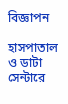বিজ্ঞাপন

হাসপাতাল ও ডাটা সেন্টারে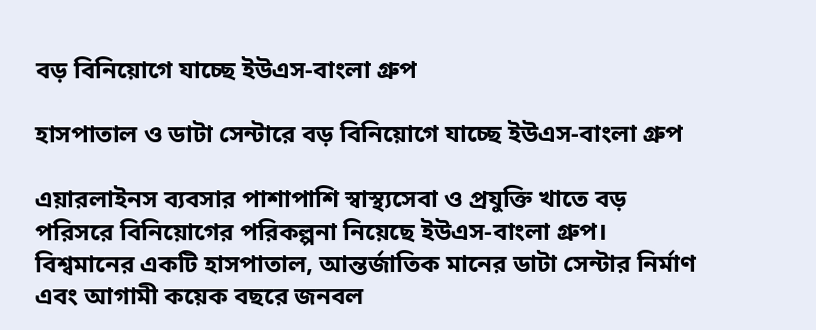বড় বিনিয়োগে যাচ্ছে ইউএস-বাংলা গ্রুপ

হাসপাতাল ও ডাটা সেন্টারে বড় বিনিয়োগে যাচ্ছে ইউএস-বাংলা গ্রুপ

এয়ারলাইনস ব্যবসার পাশাপাশি স্বাস্থ্যসেবা ও প্রযুক্তি খাতে বড় পরিসরে বিনিয়োগের পরিকল্পনা নিয়েছে ইউএস-বাংলা গ্রুপ। বিশ্বমানের একটি হাসপাতাল, আন্তর্জাতিক মানের ডাটা সেন্টার নির্মাণ এবং আগামী কয়েক বছরে জনবল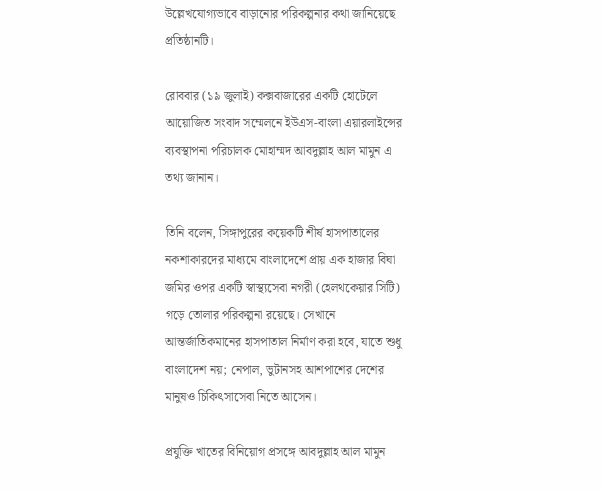উল্লেখযোগ্যভাবে বাড়ানোর পরিকল্পনার কথা জানিয়েছে প্রতিষ্ঠানটি।

রোববার (১৯ জুলাই) কক্সবাজারের একটি হোটেলে আয়োজিত সংবাদ সম্মেলনে ইউএস-বাংলা এয়ারলাইন্সের ব্যবস্থাপনা পরিচালক মোহাম্মদ আবদুল্লাহ আল মামুন এ তথ্য জানান।

তিনি বলেন, সিঙ্গাপুরের কয়েকটি শীর্ষ হাসপাতালের নকশাকারদের মাধ্যমে বাংলাদেশে প্রায় এক হাজার বিঘা জমির ওপর একটি স্বাস্থ্যসেবা নগরী (হেলথকেয়ার সিটি) গড়ে তোলার পরিকল্পনা রয়েছে। সেখানে আন্তর্জাতিকমানের হাসপাতাল নির্মাণ করা হবে, যাতে শুধু বাংলাদেশ নয়; নেপাল, ভুটানসহ আশপাশের দেশের মানুষও চিকিৎসাসেবা নিতে আসেন।

প্রযুক্তি খাতের বিনিয়োগ প্রসঙ্গে আবদুল্লাহ আল মামুন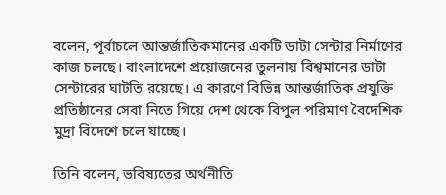বলেন, পূর্বাচলে আন্তর্জাতিকমানের একটি ডাটা সেন্টার নির্মাণের কাজ চলছে। বাংলাদেশে প্রয়োজনের তুলনায় বিশ্বমানের ডাটা সেন্টারের ঘাটতি রয়েছে। এ কারণে বিভিন্ন আন্তর্জাতিক প্রযুক্তি প্রতিষ্ঠানের সেবা নিতে গিয়ে দেশ থেকে বিপুল পরিমাণ বৈদেশিক মুদ্রা বিদেশে চলে যাচ্ছে।

তিনি বলেন, ভবিষ্যতের অর্থনীতি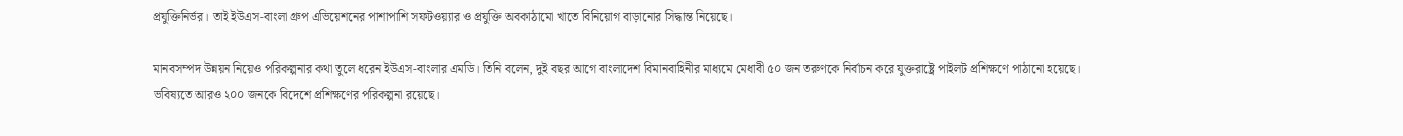প্রযুক্তিনির্ভর। তাই ইউএস-বাংলা গ্রুপ এভিয়েশনের পাশাপাশি সফটওয়্যার ও প্রযুক্তি অবকাঠামো খাতে বিনিয়োগ বাড়ানোর সিদ্ধান্ত নিয়েছে।

মানবসম্পদ উন্নয়ন নিয়েও পরিকল্পনার কথা তুলে ধরেন ইউএস-বাংলার এমডি। তিনি বলেন, দুই বছর আগে বাংলাদেশ বিমানবাহিনীর মাধ্যমে মেধাবী ৫০ জন তরুণকে নির্বাচন করে যুক্তরাষ্ট্রে পাইলট প্রশিক্ষণে পাঠানো হয়েছে। ভবিষ্যতে আরও ২০০ জনকে বিদেশে প্রশিক্ষণের পরিকল্পনা রয়েছে।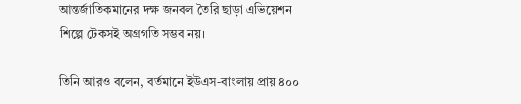আন্তর্জাতিকমানের দক্ষ জনবল তৈরি ছাড়া এভিয়েশন শিল্পে টেকসই অগ্রগতি সম্ভব নয়।

তিনি আরও বলেন, বর্তমানে ইউএস-বাংলায় প্রায় ৪০০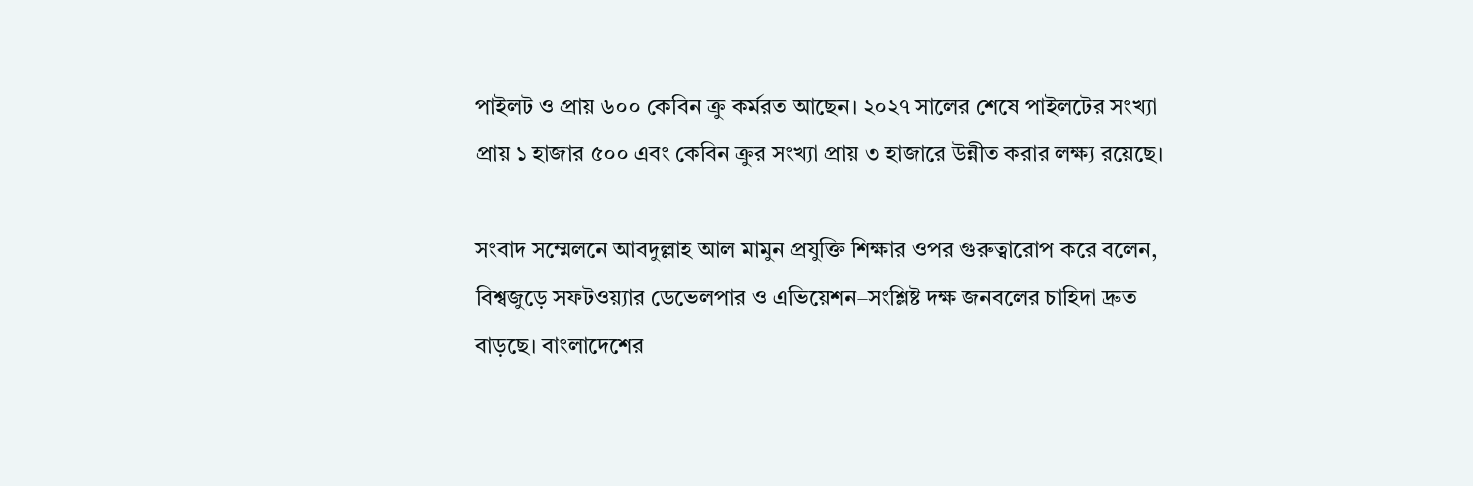পাইলট ও প্রায় ৬০০ কেবিন ক্রু কর্মরত আছেন। ২০২৭ সালের শেষে পাইলটের সংখ্যা প্রায় ১ হাজার ৫০০ এবং কেবিন ক্রুর সংখ্যা প্রায় ৩ হাজারে উন্নীত করার লক্ষ্য রয়েছে।

সংবাদ সম্মেলনে আবদুল্লাহ আল মামুন প্রযুক্তি শিক্ষার ওপর গুরুত্বারোপ করে বলেন, বিশ্বজুড়ে সফটওয়্যার ডেভেলপার ও এভিয়েশন–সংশ্লিষ্ট দক্ষ জনবলের চাহিদা দ্রুত বাড়ছে। বাংলাদেশের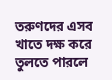তরুণদের এসব খাতে দক্ষ করে তুলতে পারলে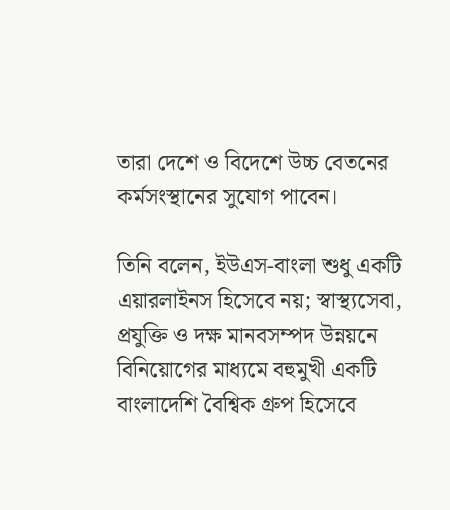তারা দেশে ও বিদেশে উচ্চ বেতনের কর্মসংস্থানের সুযোগ পাবেন।

তিনি বলেন, ইউএস-বাংলা শুধু একটি এয়ারলাইনস হিসেবে নয়; স্বাস্থ্যসেবা, প্রযুক্তি ও দক্ষ মানবসম্পদ উন্নয়নে বিনিয়োগের মাধ্যমে বহুমুখী একটি বাংলাদেশি বৈশ্বিক গ্রুপ হিসেবে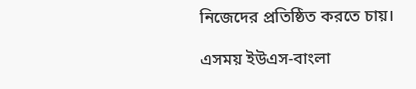নিজেদের প্রতিষ্ঠিত করতে চায়।

এসময় ইউএস-বাংলা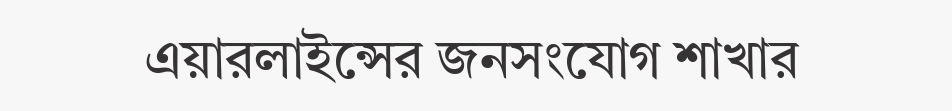এয়ারলাইন্সের জনসংযোগ শাখার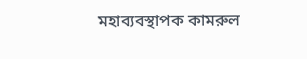মহাব্যবস্থাপক কামরুল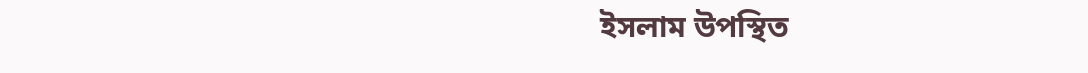ইসলাম উপস্থিত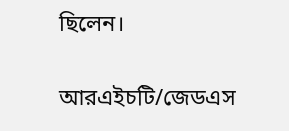ছিলেন।

আরএইচটি/জেডএস